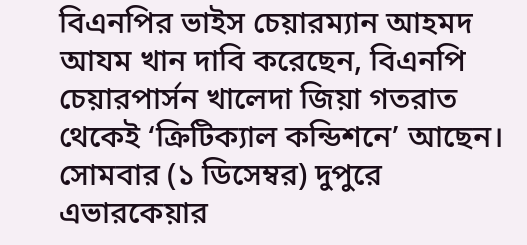বিএনপির ভাইস চেয়ারম্যান আহমদ আযম খান দাবি করেছেন, বিএনপি চেয়ারপার্সন খালেদা জিয়া গতরাত থেকেই ‘ক্রিটিক্যাল কন্ডিশনে’ আছেন। সোমবার (১ ডিসেম্বর) দুপুরে এভারকেয়ার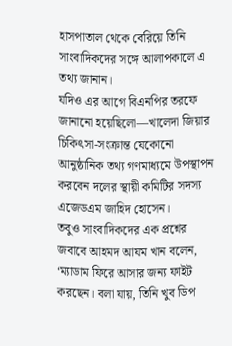হাসপাতাল থেকে বেরিয়ে তিনি সাংবাদিকদের সঙ্গে আলাপকালে এ তথ্য জানান।
যদিও এর আগে বিএনপির তরফে জানানো হয়েছিলো—খালেদা জিয়ার চিকিৎসা-সংক্রান্ত যেকোনো আনুষ্ঠানিক তথ্য গণমাধ্যমে উপস্থাপন করবেন দলের স্থায়ী কমিটির সদস্য এজেডএম জাহিদ হোসেন।
তবুও সাংবাদিকদের এক প্রশ্নের জবাবে আহমদ আযম খান বলেন, ‘ম্যাডাম ফিরে আসার জন্য ফাইট করছেন। বলা যায়, তিনি খুব ডিপ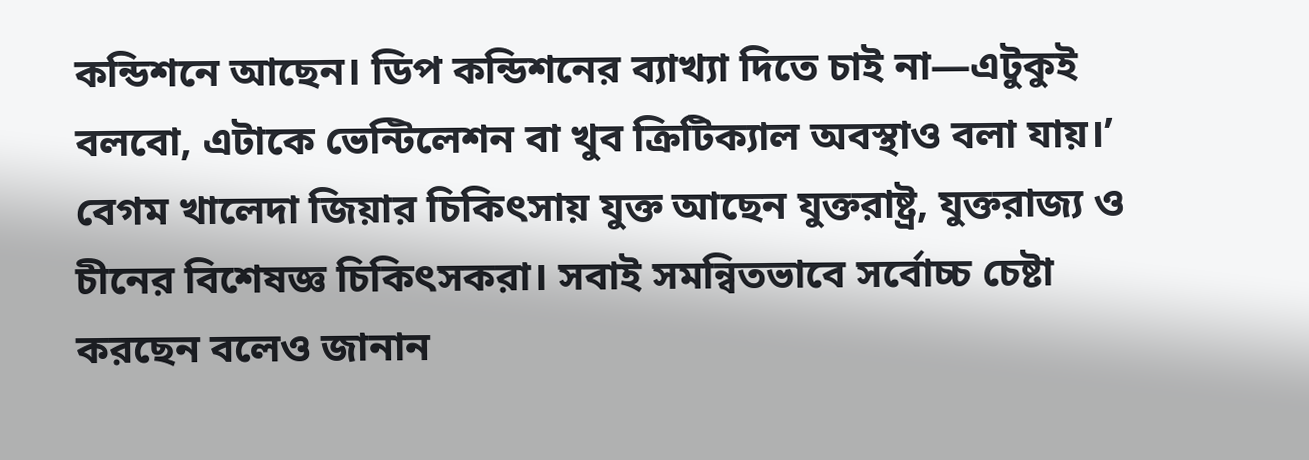কন্ডিশনে আছেন। ডিপ কন্ডিশনের ব্যাখ্যা দিতে চাই না—এটুকুই বলবো, এটাকে ভেন্টিলেশন বা খুব ক্রিটিক্যাল অবস্থাও বলা যায়।’
বেগম খালেদা জিয়ার চিকিৎসায় যুক্ত আছেন যুক্তরাষ্ট্র, যুক্তরাজ্য ও চীনের বিশেষজ্ঞ চিকিৎসকরা। সবাই সমন্বিতভাবে সর্বোচ্চ চেষ্টা করছেন বলেও জানান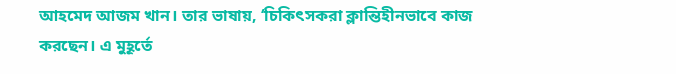আহমেদ আজম খান। তার ভাষায়, ‘চিকিৎসকরা ক্লান্তিহীনভাবে কাজ করছেন। এ মুহূর্তে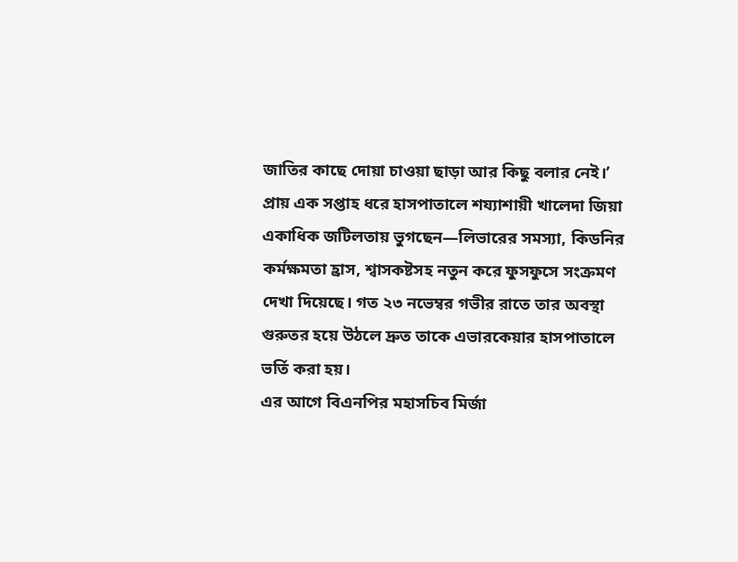জাতির কাছে দোয়া চাওয়া ছাড়া আর কিছু বলার নেই।’
প্রায় এক সপ্তাহ ধরে হাসপাতালে শয্যাশায়ী খালেদা জিয়া একাধিক জটিলতায় ভুগছেন—লিভারের সমস্যা, কিডনির কর্মক্ষমতা হ্রাস, শ্বাসকষ্টসহ নতুন করে ফুসফুসে সংক্রমণ দেখা দিয়েছে। গত ২৩ নভেম্বর গভীর রাতে তার অবস্থা গুরুতর হয়ে উঠলে দ্রুত তাকে এভারকেয়ার হাসপাতালে ভর্তি করা হয়।
এর আগে বিএনপির মহাসচিব মির্জা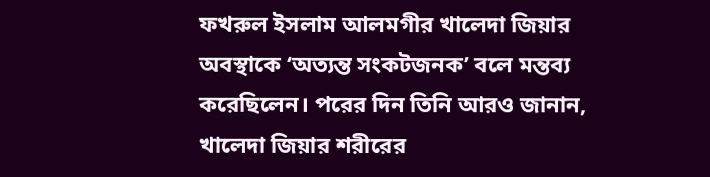ফখরুল ইসলাম আলমগীর খালেদা জিয়ার অবস্থাকে ‘অত্যন্ত সংকটজনক’ বলে মন্তব্য করেছিলেন। পরের দিন তিনি আরও জানান, খালেদা জিয়ার শরীরের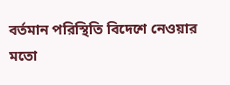বর্তমান পরিস্থিতি বিদেশে নেওয়ার মতো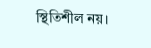স্থিতিশীল নয়।